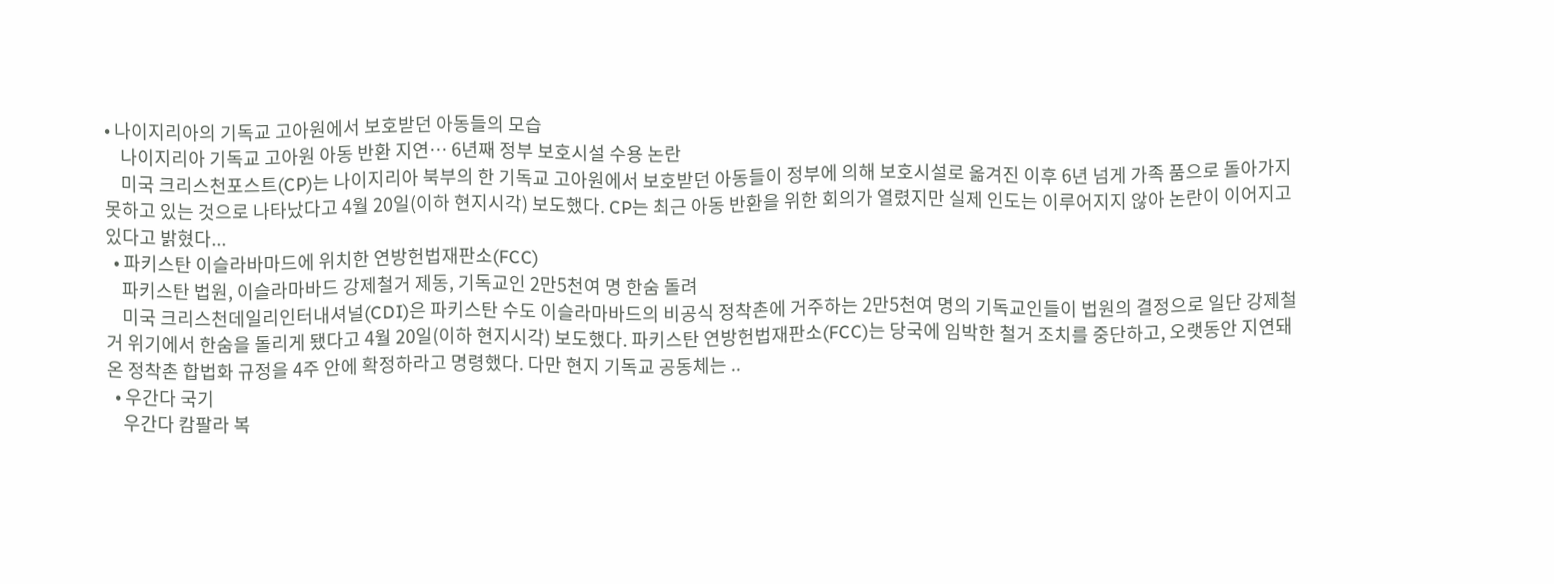• 나이지리아의 기독교 고아원에서 보호받던 아동들의 모습
    나이지리아 기독교 고아원 아동 반환 지연… 6년째 정부 보호시설 수용 논란
    미국 크리스천포스트(CP)는 나이지리아 북부의 한 기독교 고아원에서 보호받던 아동들이 정부에 의해 보호시설로 옮겨진 이후 6년 넘게 가족 품으로 돌아가지 못하고 있는 것으로 나타났다고 4월 20일(이하 현지시각) 보도했다. CP는 최근 아동 반환을 위한 회의가 열렸지만 실제 인도는 이루어지지 않아 논란이 이어지고 있다고 밝혔다...
  • 파키스탄 이슬라바마드에 위치한 연방헌법재판소(FCC)
    파키스탄 법원, 이슬라마바드 강제철거 제동, 기독교인 2만5천여 명 한숨 돌려
    미국 크리스천데일리인터내셔널(CDI)은 파키스탄 수도 이슬라마바드의 비공식 정착촌에 거주하는 2만5천여 명의 기독교인들이 법원의 결정으로 일단 강제철거 위기에서 한숨을 돌리게 됐다고 4월 20일(이하 현지시각) 보도했다. 파키스탄 연방헌법재판소(FCC)는 당국에 임박한 철거 조치를 중단하고, 오랫동안 지연돼 온 정착촌 합법화 규정을 4주 안에 확정하라고 명령했다. 다만 현지 기독교 공동체는 ..
  • 우간다 국기
    우간다 캄팔라 복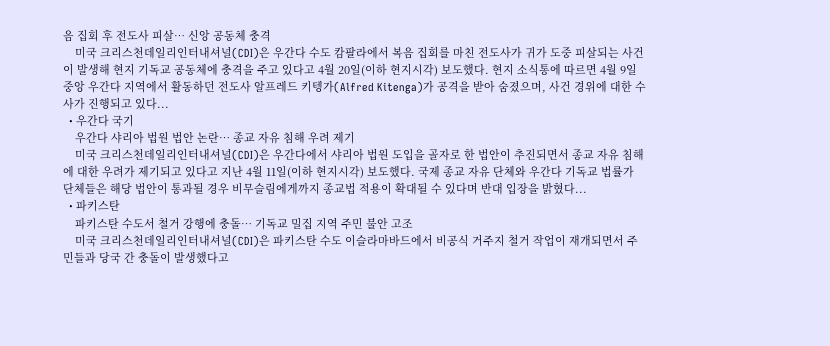음 집회 후 전도사 피살… 신앙 공동체 충격
    미국 크리스천데일리인터내셔널(CDI)은 우간다 수도 캄팔라에서 복음 집회를 마친 전도사가 귀가 도중 피살되는 사건이 발생해 현지 기독교 공동체에 충격을 주고 있다고 4월 20일(이하 현지시각) 보도했다. 현지 소식통에 따르면 4월 9일 중앙 우간다 지역에서 활동하던 전도사 알프레드 키텡가(Alfred Kitenga)가 공격을 받아 숨졌으며, 사건 경위에 대한 수사가 진행되고 있다...
  • 우간다 국기
    우간다 샤리아 법원 법안 논란… 종교 자유 침해 우려 제기
    미국 크리스천데일리인터내셔널(CDI)은 우간다에서 샤리아 법원 도입을 골자로 한 법안이 추진되면서 종교 자유 침해에 대한 우려가 제기되고 있다고 지난 4월 11일(이하 현지시각) 보도했다. 국제 종교 자유 단체와 우간다 기독교 법률가 단체들은 해당 법안이 통과될 경우 비무슬림에게까지 종교법 적용이 확대될 수 있다며 반대 입장을 밝혔다...
  • 파키스탄
    파키스탄 수도서 철거 강행에 충돌… 기독교 밀집 지역 주민 불안 고조
    미국 크리스천데일리인터내셔널(CDI)은 파키스탄 수도 이슬라마바드에서 비공식 거주지 철거 작업이 재개되면서 주민들과 당국 간 충돌이 발생했다고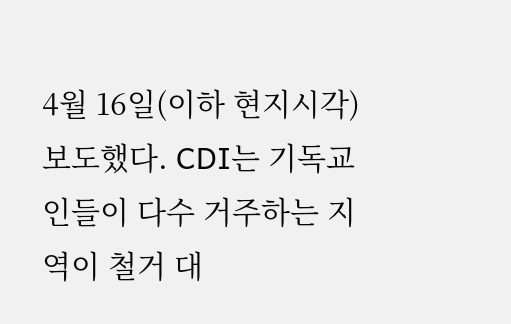4월 16일(이하 현지시각) 보도했다. CDI는 기독교인들이 다수 거주하는 지역이 철거 대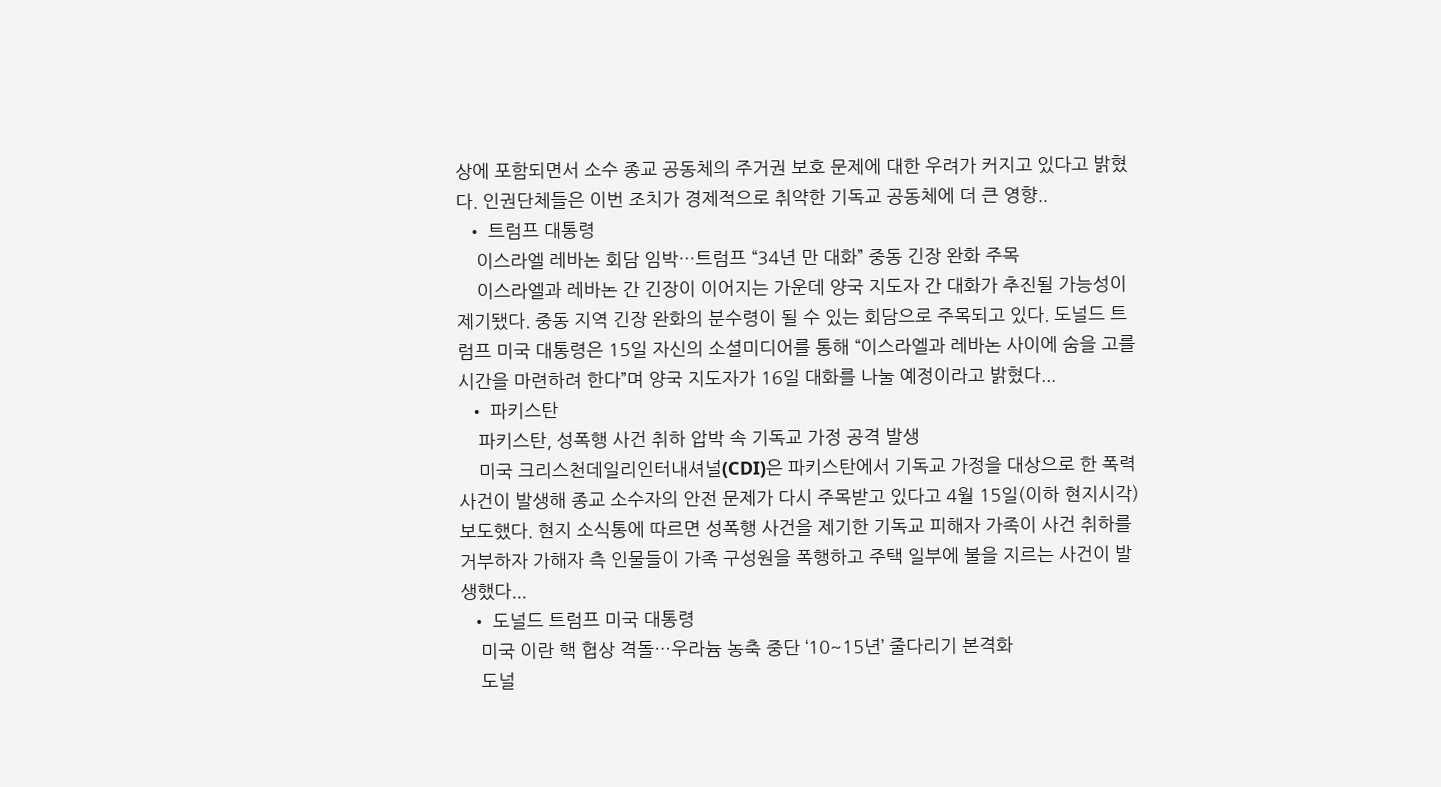상에 포함되면서 소수 종교 공동체의 주거권 보호 문제에 대한 우려가 커지고 있다고 밝혔다. 인권단체들은 이번 조치가 경제적으로 취약한 기독교 공동체에 더 큰 영향..
  • 트럼프 대통령
    이스라엘 레바논 회담 임박…트럼프 “34년 만 대화” 중동 긴장 완화 주목
    이스라엘과 레바논 간 긴장이 이어지는 가운데 양국 지도자 간 대화가 추진될 가능성이 제기됐다. 중동 지역 긴장 완화의 분수령이 될 수 있는 회담으로 주목되고 있다. 도널드 트럼프 미국 대통령은 15일 자신의 소셜미디어를 통해 “이스라엘과 레바논 사이에 숨을 고를 시간을 마련하려 한다”며 양국 지도자가 16일 대화를 나눌 예정이라고 밝혔다...
  • 파키스탄
    파키스탄, 성폭행 사건 취하 압박 속 기독교 가정 공격 발생
    미국 크리스천데일리인터내셔널(CDI)은 파키스탄에서 기독교 가정을 대상으로 한 폭력 사건이 발생해 종교 소수자의 안전 문제가 다시 주목받고 있다고 4월 15일(이하 현지시각) 보도했다. 현지 소식통에 따르면 성폭행 사건을 제기한 기독교 피해자 가족이 사건 취하를 거부하자 가해자 측 인물들이 가족 구성원을 폭행하고 주택 일부에 불을 지르는 사건이 발생했다...
  • 도널드 트럼프 미국 대통령
    미국 이란 핵 협상 격돌…우라늄 농축 중단 ‘10~15년’ 줄다리기 본격화
    도널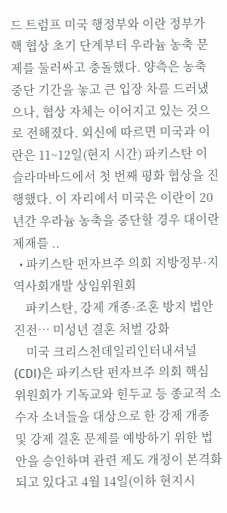드 트럼프 미국 행정부와 이란 정부가 핵 협상 초기 단계부터 우라늄 농축 문제를 둘러싸고 충돌했다. 양측은 농축 중단 기간을 놓고 큰 입장 차를 드러냈으나, 협상 자체는 이어지고 있는 것으로 전해졌다. 외신에 따르면 미국과 이란은 11~12일(현지 시간) 파키스탄 이슬라마바드에서 첫 번째 평화 협상을 진행했다. 이 자리에서 미국은 이란이 20년간 우라늄 농축을 중단할 경우 대이란 제재를 ..
  • 파키스탄 펀자브주 의회 지방정부·지역사회개발 상임위원회
    파키스탄, 강제 개종·조혼 방지 법안 진전… 미성년 결혼 처벌 강화
    미국 크리스천데일리인터내셔널(CDI)은 파키스탄 펀자브주 의회 핵심 위원회가 기독교와 힌두교 등 종교적 소수자 소녀들을 대상으로 한 강제 개종 및 강제 결혼 문제를 예방하기 위한 법안을 승인하며 관련 제도 개정이 본격화되고 있다고 4월 14일(이하 현지시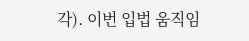각). 이번 입법 움직임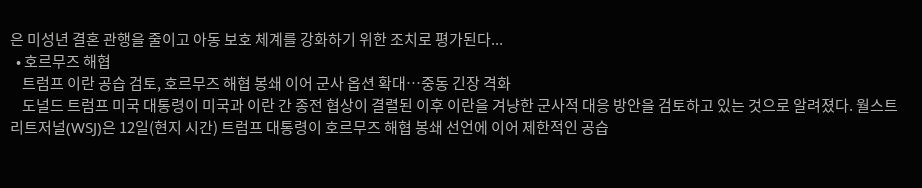은 미성년 결혼 관행을 줄이고 아동 보호 체계를 강화하기 위한 조치로 평가된다...
  • 호르무즈 해협
    트럼프 이란 공습 검토, 호르무즈 해협 봉쇄 이어 군사 옵션 확대…중동 긴장 격화
    도널드 트럼프 미국 대통령이 미국과 이란 간 종전 협상이 결렬된 이후 이란을 겨냥한 군사적 대응 방안을 검토하고 있는 것으로 알려졌다. 월스트리트저널(WSJ)은 12일(현지 시간) 트럼프 대통령이 호르무즈 해협 봉쇄 선언에 이어 제한적인 공습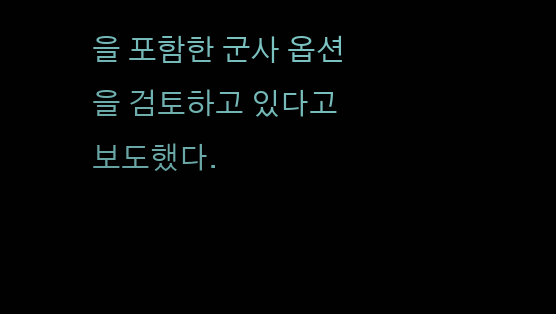을 포함한 군사 옵션을 검토하고 있다고 보도했다.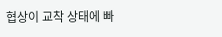협상이 교착 상태에 빠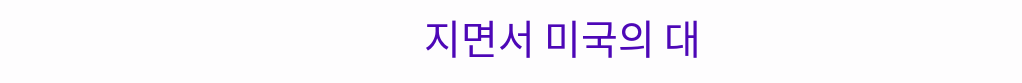지면서 미국의 대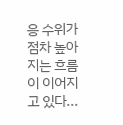응 수위가 점차 높아지는 흐름이 이어지고 있다...